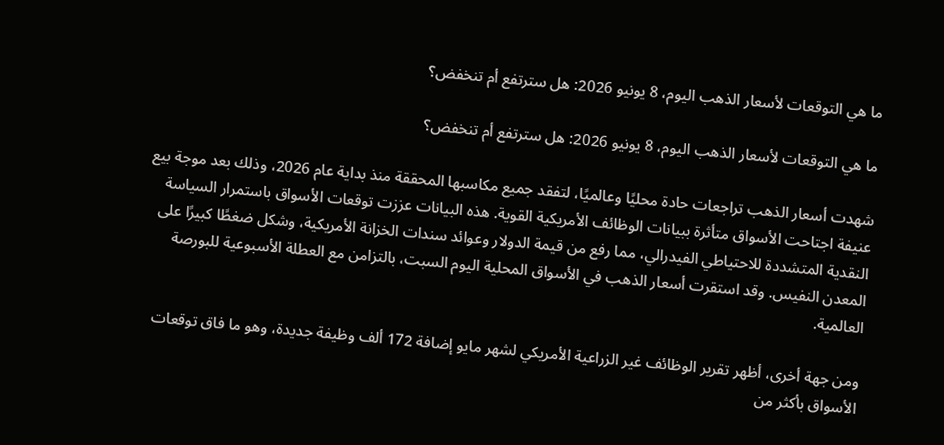ما هي التوقعات لأسعار الذهب اليوم، 8 يونيو 2026: هل سترتفع أم تنخفض؟

ما هي التوقعات لأسعار الذهب اليوم، 8 يونيو 2026: هل سترتفع أم تنخفض؟

شهدت أسعار الذهب تراجعات حادة محليًا وعالميًا، لتفقد جميع مكاسبها المحققة منذ بداية عام 2026، وذلك بعد موجة بيع عنيفة اجتاحت الأسواق متأثرة ببيانات الوظائف الأمريكية القوية. هذه البيانات عززت توقعات الأسواق باستمرار السياسة النقدية المتشددة للاحتياطي الفيدرالي، مما رفع من قيمة الدولار وعوائد سندات الخزانة الأمريكية، وشكل ضغطًا كبيرًا على المعدن النفيس. وقد استقرت أسعار الذهب في الأسواق المحلية اليوم السبت، بالتزامن مع العطلة الأسبوعية للبورصة العالمية.

ومن جهة أخرى، أظهر تقرير الوظائف غير الزراعية الأمريكي لشهر مايو إضافة 172 ألف وظيفة جديدة، وهو ما فاق توقعات الأسواق بأكثر من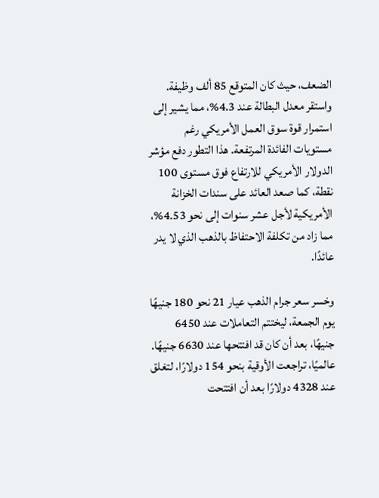الضعف، حيث كان المتوقع 85 ألف وظيفة. واستقر معدل البطالة عند 4.3%، مما يشير إلى استمرار قوة سوق العمل الأمريكي رغم مستويات الفائدة المرتفعة. هذا التطور دفع مؤشر الدولار الأمريكي للارتفاع فوق مستوى 100 نقطة، كما صعد العائد على سندات الخزانة الأمريكية لأجل عشر سنوات إلى نحو 4.53%، مما زاد من تكلفة الاحتفاظ بالذهب الذي لا يدر عائدًا.

وخسر سعر جرام الذهب عيار 21 نحو 180 جنيهًا يوم الجمعة، ليختتم التعاملات عند 6450 جنيهًا، بعد أن كان قد افتتحها عند 6630 جنيهًا. عالميًا، تراجعت الأوقية بنحو 154 دولارًا، لتغلق عند 4328 دولارًا بعد أن افتتحت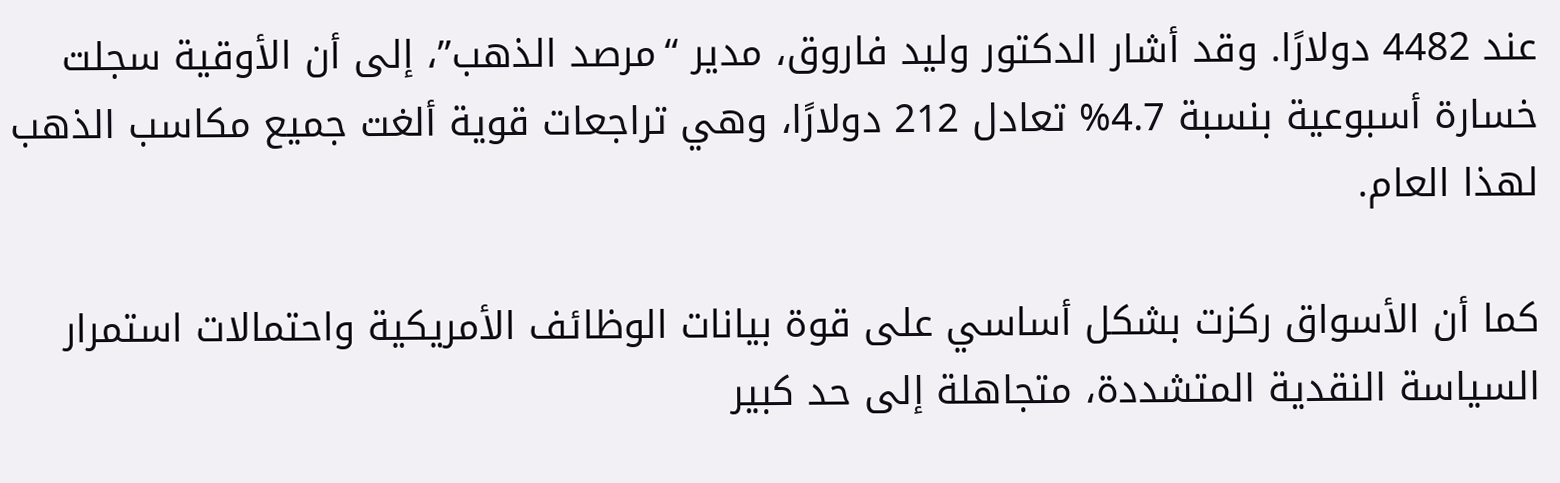عند 4482 دولارًا. وقد أشار الدكتور وليد فاروق، مدير “مرصد الذهب”، إلى أن الأوقية سجلت خسارة أسبوعية بنسبة 4.7% تعادل 212 دولارًا، وهي تراجعات قوية ألغت جميع مكاسب الذهب لهذا العام.

كما أن الأسواق ركزت بشكل أساسي على قوة بيانات الوظائف الأمريكية واحتمالات استمرار السياسة النقدية المتشددة، متجاهلة إلى حد كبير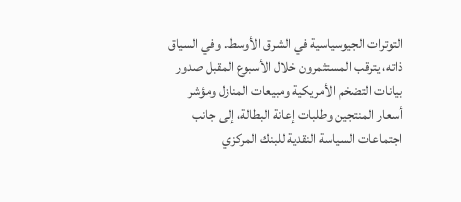التوترات الجيوسياسية في الشرق الأوسط. وفي السياق ذاته، يترقب المستثمرون خلال الأسبوع المقبل صدور بيانات التضخم الأمريكية ومبيعات المنازل ومؤشر أسعار المنتجين وطلبات إعانة البطالة، إلى جانب اجتماعات السياسة النقدية للبنك المركزي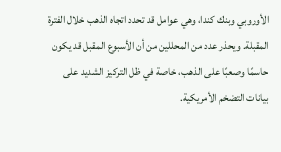الأوروبي وبنك كندا، وهي عوامل قد تحدد اتجاه الذهب خلال الفترة المقبلة. ويحذر عدد من المحللين من أن الأسبوع المقبل قد يكون حاسمًا وصعبًا على الذهب، خاصة في ظل التركيز الشديد على بيانات التضخم الأمريكية.